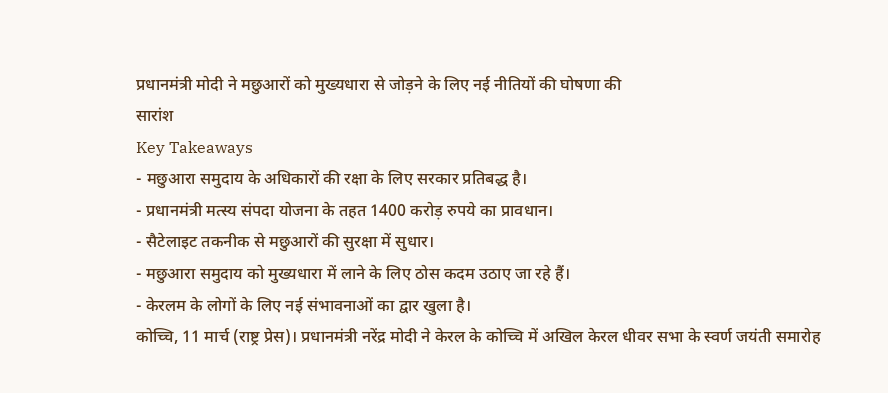प्रधानमंत्री मोदी ने मछुआरों को मुख्यधारा से जोड़ने के लिए नई नीतियों की घोषणा की
सारांश
Key Takeaways
- मछुआरा समुदाय के अधिकारों की रक्षा के लिए सरकार प्रतिबद्ध है।
- प्रधानमंत्री मत्स्य संपदा योजना के तहत 1400 करोड़ रुपये का प्रावधान।
- सैटेलाइट तकनीक से मछुआरों की सुरक्षा में सुधार।
- मछुआरा समुदाय को मुख्यधारा में लाने के लिए ठोस कदम उठाए जा रहे हैं।
- केरलम के लोगों के लिए नई संभावनाओं का द्वार खुला है।
कोच्चि, 11 मार्च (राष्ट्र प्रेस)। प्रधानमंत्री नरेंद्र मोदी ने केरल के कोच्चि में अखिल केरल धीवर सभा के स्वर्ण जयंती समारोह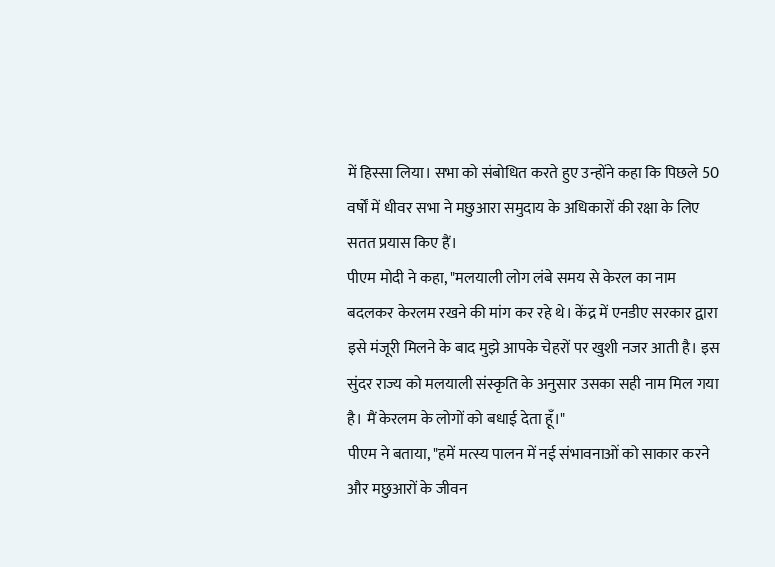में हिस्सा लिया। सभा को संबोधित करते हुए उन्होंने कहा कि पिछले 50 वर्षों में धीवर सभा ने मछुआरा समुदाय के अधिकारों की रक्षा के लिए सतत प्रयास किए हैं।
पीएम मोदी ने कहा, "मलयाली लोग लंबे समय से केरल का नाम बदलकर केरलम रखने की मांग कर रहे थे। केंद्र में एनडीए सरकार द्वारा इसे मंजूरी मिलने के बाद मुझे आपके चेहरों पर खुशी नजर आती है। इस सुंदर राज्य को मलयाली संस्कृति के अनुसार उसका सही नाम मिल गया है। मैं केरलम के लोगों को बधाई देता हूँ।"
पीएम ने बताया, "हमें मत्स्य पालन में नई संभावनाओं को साकार करने और मछुआरों के जीवन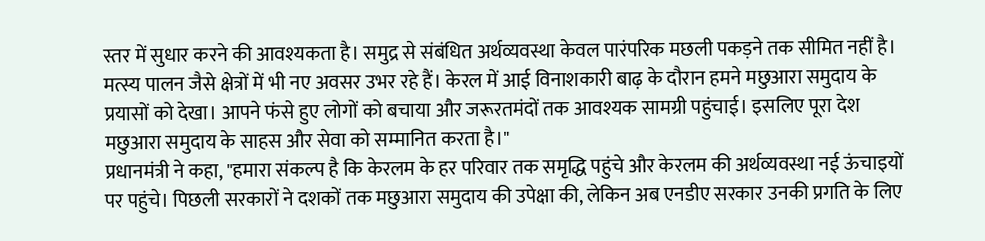स्तर में सुधार करने की आवश्यकता है। समुद्र से संबंधित अर्थव्यवस्था केवल पारंपरिक मछली पकड़ने तक सीमित नहीं है। मत्स्य पालन जैसे क्षेत्रों में भी नए अवसर उभर रहे हैं। केरल में आई विनाशकारी बाढ़ के दौरान हमने मछुआरा समुदाय के प्रयासों को देखा। आपने फंसे हुए लोगों को बचाया और जरूरतमंदों तक आवश्यक सामग्री पहुंचाई। इसलिए पूरा देश मछुआरा समुदाय के साहस और सेवा को सम्मानित करता है।"
प्रधानमंत्री ने कहा, "हमारा संकल्प है कि केरलम के हर परिवार तक समृद्धि पहुंचे और केरलम की अर्थव्यवस्था नई ऊंचाइयों पर पहुंचे। पिछली सरकारों ने दशकों तक मछुआरा समुदाय की उपेक्षा की, लेकिन अब एनडीए सरकार उनकी प्रगति के लिए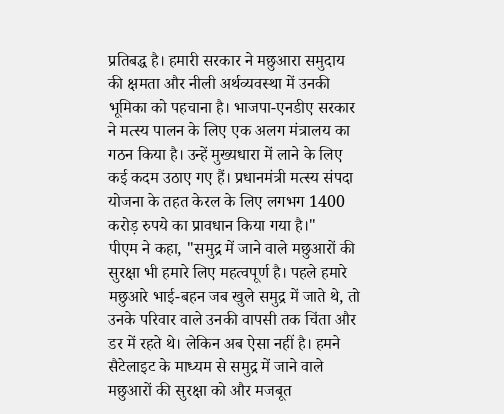प्रतिबद्ध है। हमारी सरकार ने मछुआरा समुदाय की क्षमता और नीली अर्थव्यवस्था में उनकी भूमिका को पहचाना है। भाजपा-एनडीए सरकार ने मत्स्य पालन के लिए एक अलग मंत्रालय का गठन किया है। उन्हें मुख्यधारा में लाने के लिए कई कदम उठाए गए हैं। प्रधानमंत्री मत्स्य संपदा योजना के तहत केरल के लिए लगभग 1400 करोड़ रुपये का प्रावधान किया गया है।"
पीएम ने कहा, "समुद्र में जाने वाले मछुआरों की सुरक्षा भी हमारे लिए महत्वपूर्ण है। पहले हमारे मछुआरे भाई-बहन जब खुले समुद्र में जाते थे, तो उनके परिवार वाले उनकी वापसी तक चिंता और डर में रहते थे। लेकिन अब ऐसा नहीं है। हमने सैटेलाइट के माध्यम से समुद्र में जाने वाले मछुआरों की सुरक्षा को और मजबूत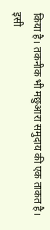किया है। तकनीक भी मछुआरा समुदाय की एक ताकत है। इसी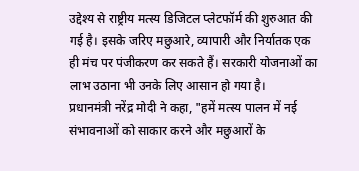उद्देश्य से राष्ट्रीय मत्स्य डिजिटल प्लेटफॉर्म की शुरुआत की गई है। इसके जरिए मछुआरे, व्यापारी और निर्यातक एक ही मंच पर पंजीकरण कर सकते हैं। सरकारी योजनाओं का लाभ उठाना भी उनके लिए आसान हो गया है।
प्रधानमंत्री नरेंद्र मोदी ने कहा, "हमें मत्स्य पालन में नई संभावनाओं को साकार करने और मछुआरों के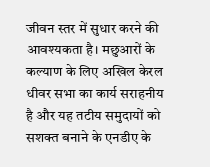जीवन स्तर में सुधार करने की आवश्यकता है। मछुआरों के कल्याण के लिए अखिल केरल धीवर सभा का कार्य सराहनीय है और यह तटीय समुदायों को सशक्त बनाने के एनडीए के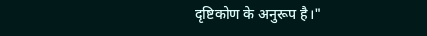दृष्टिकोण के अनुरूप है।"